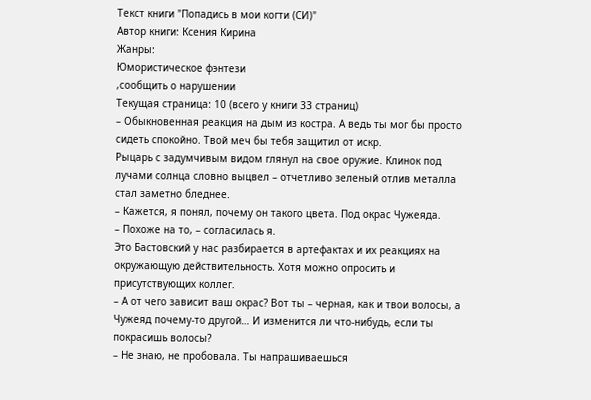Текст книги "Попадись в мои когти (СИ)"
Автор книги: Ксения Кирина
Жанры:
Юмористическое фэнтези
,сообщить о нарушении
Текущая страница: 10 (всего у книги 33 страниц)
– Обыкновенная реакция на дым из костра. А ведь ты мог бы просто сидеть спокойно. Твой меч бы тебя защитил от искр.
Рыцарь с задумчивым видом глянул на свое оружие. Клинок под лучами солнца словно выцвел – отчетливо зеленый отлив металла стал заметно бледнее.
– Кажется, я понял, почему он такого цвета. Под окрас Чужеяда.
– Похоже на то, – согласилась я.
Это Бастовский у нас разбирается в артефактах и их реакциях на окружающую действительность. Хотя можно опросить и присутствующих коллег.
– А от чего зависит ваш окрас? Вот ты – черная, как и твои волосы, а Чужеяд почему-то другой… И изменится ли что-нибудь, если ты покрасишь волосы?
– Не знаю, не пробовала. Ты напрашиваешься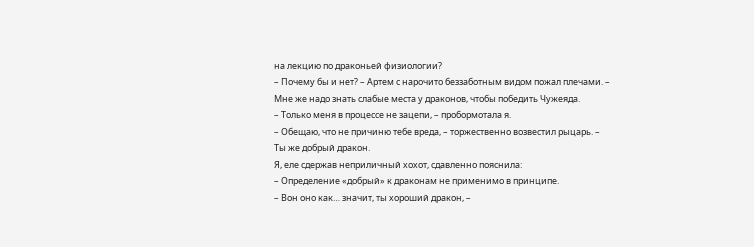на лекцию по драконьей физиологии?
– Почему бы и нет? – Артем с нарочито беззаботным видом пожал плечами. – Мне же надо знать слабые места у драконов, чтобы победить Чужеяда.
– Только меня в процессе не зацепи, – пробормотала я.
– Обещаю, что не причиню тебе вреда, – торжественно возвестил рыцарь. – Ты же добрый дракон.
Я, еле сдержав неприличный хохот, сдавленно пояснила:
– Определение «добрый» к драконам не применимо в принципе.
– Вон оно как… значит, ты хороший дракон, –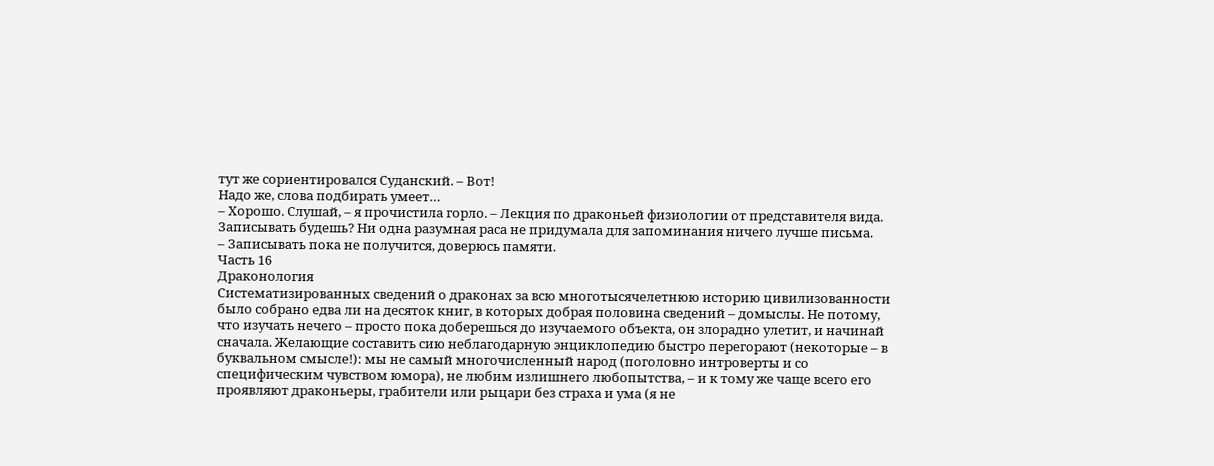тут же сориентировался Суданский. – Вот!
Надо же, слова подбирать умеет…
– Хорошо. Слушай, – я прочистила горло. – Лекция по драконьей физиологии от представителя вида. Записывать будешь? Ни одна разумная раса не придумала для запоминания ничего лучше письма.
– Записывать пока не получится, доверюсь памяти.
Часть 16
Драконология
Систематизированных сведений о драконах за всю многотысячелетнюю историю цивилизованности было собрано едва ли на десяток книг, в которых добрая половина сведений – домыслы. Не потому, что изучать нечего – просто пока доберешься до изучаемого объекта, он злорадно улетит, и начинай сначала. Желающие составить сию неблагодарную энциклопедию быстро перегорают (некоторые – в буквальном смысле!): мы не самый многочисленный народ (поголовно интроверты и со специфическим чувством юмора), не любим излишнего любопытства, – и к тому же чаще всего его проявляют драконьеры, грабители или рыцари без страха и ума (я не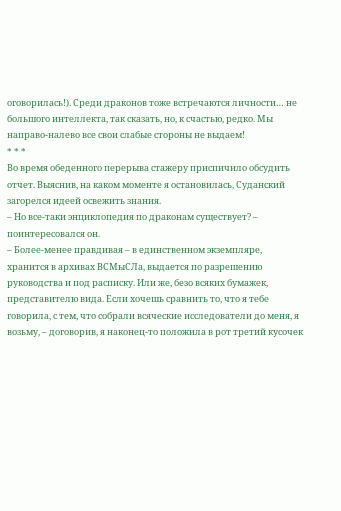оговорилась!). Среди драконов тоже встречаются личности… не большого интеллекта, так сказать, но, к счастью, редко. Мы направо-налево все свои слабые стороны не выдаем!
* * *
Во время обеденного перерыва стажеру приспичило обсудить отчет. Выяснив, на каком моменте я остановилась, Суданский загорелся идеей освежить знания.
– Но все-таки энциклопедия по драконам существует? – поинтересовался он.
– Более-менее правдивая – в единственном экземпляре, хранится в архивах ВСМыСЛа, выдается по разрешению руководства и под расписку. Или же, безо всяких бумажек, представителю вида. Если хочешь сравнить то, что я тебе говорила, с тем, что собрали всяческие исследователи до меня, я возьму, – договорив, я наконец-то положила в рот третий кусочек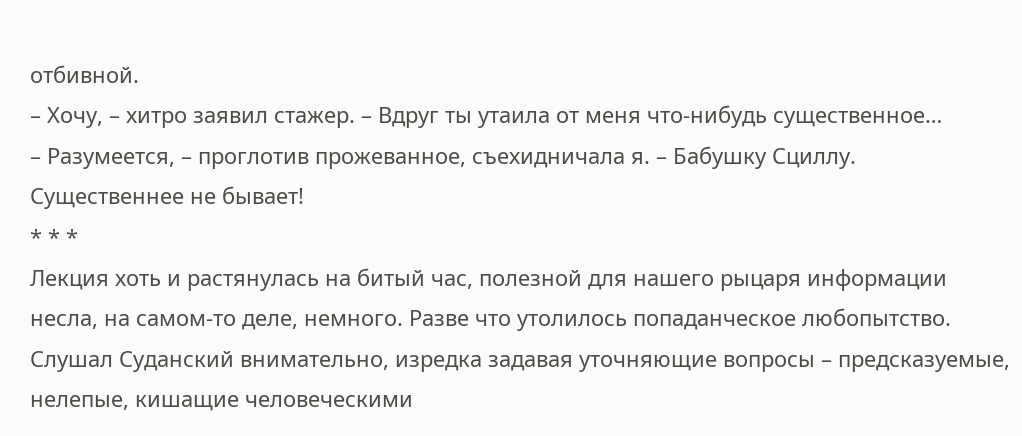отбивной.
– Хочу, – хитро заявил стажер. – Вдруг ты утаила от меня что-нибудь существенное…
– Разумеется, – проглотив прожеванное, съехидничала я. – Бабушку Сциллу. Существеннее не бывает!
* * *
Лекция хоть и растянулась на битый час, полезной для нашего рыцаря информации несла, на самом-то деле, немного. Разве что утолилось попаданческое любопытство.
Слушал Суданский внимательно, изредка задавая уточняющие вопросы – предсказуемые, нелепые, кишащие человеческими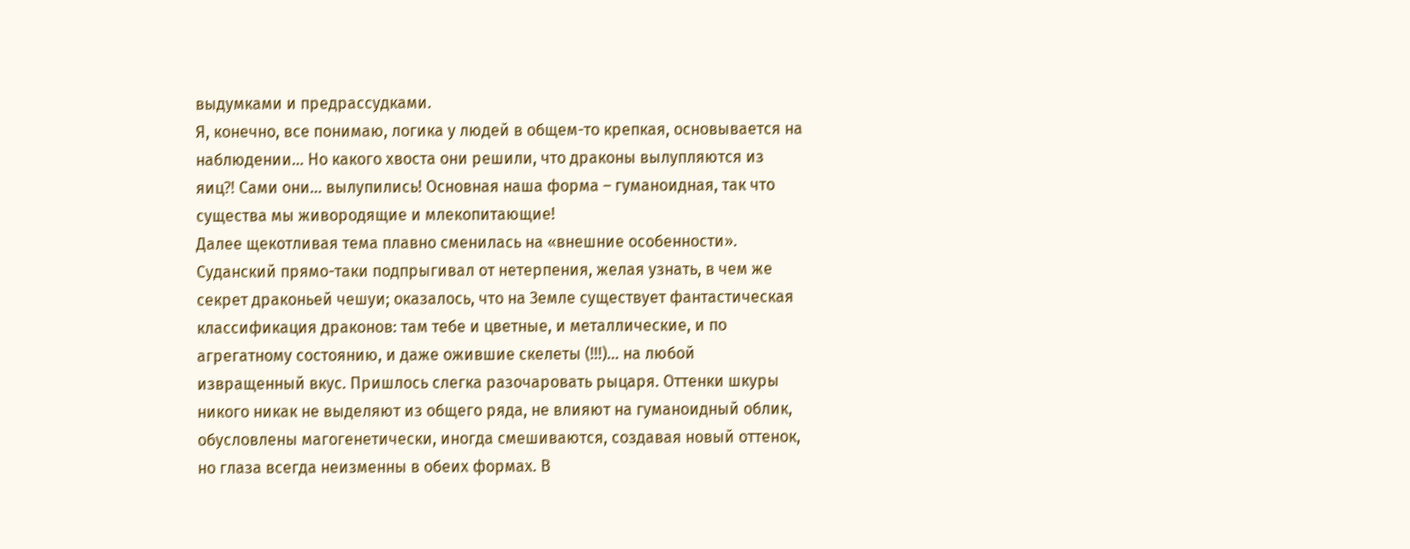выдумками и предрассудками.
Я, конечно, все понимаю, логика у людей в общем-то крепкая, основывается на наблюдении… Но какого хвоста они решили, что драконы вылупляются из яиц⁈ Сами они… вылупились! Основная наша форма – гуманоидная, так что существа мы живородящие и млекопитающие!
Далее щекотливая тема плавно сменилась на «внешние особенности». Суданский прямо-таки подпрыгивал от нетерпения, желая узнать, в чем же секрет драконьей чешуи; оказалось, что на Земле существует фантастическая классификация драконов: там тебе и цветные, и металлические, и по агрегатному состоянию, и даже ожившие скелеты (!!!)… на любой извращенный вкус. Пришлось слегка разочаровать рыцаря. Оттенки шкуры никого никак не выделяют из общего ряда, не влияют на гуманоидный облик, обусловлены магогенетически, иногда смешиваются, создавая новый оттенок, но глаза всегда неизменны в обеих формах. В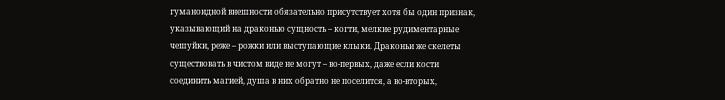гуманоидной внешности обязательно присутствует хотя бы один признак, указывающий на драконью сущность – когти, мелкие рудиментарные чешуйки, реже – рожки или выступающие клыки. Драконьи же скелеты существовать в чистом виде не могут – во-первых, даже если кости соединить магией, душа в них обратно не поселится, а во-вторых,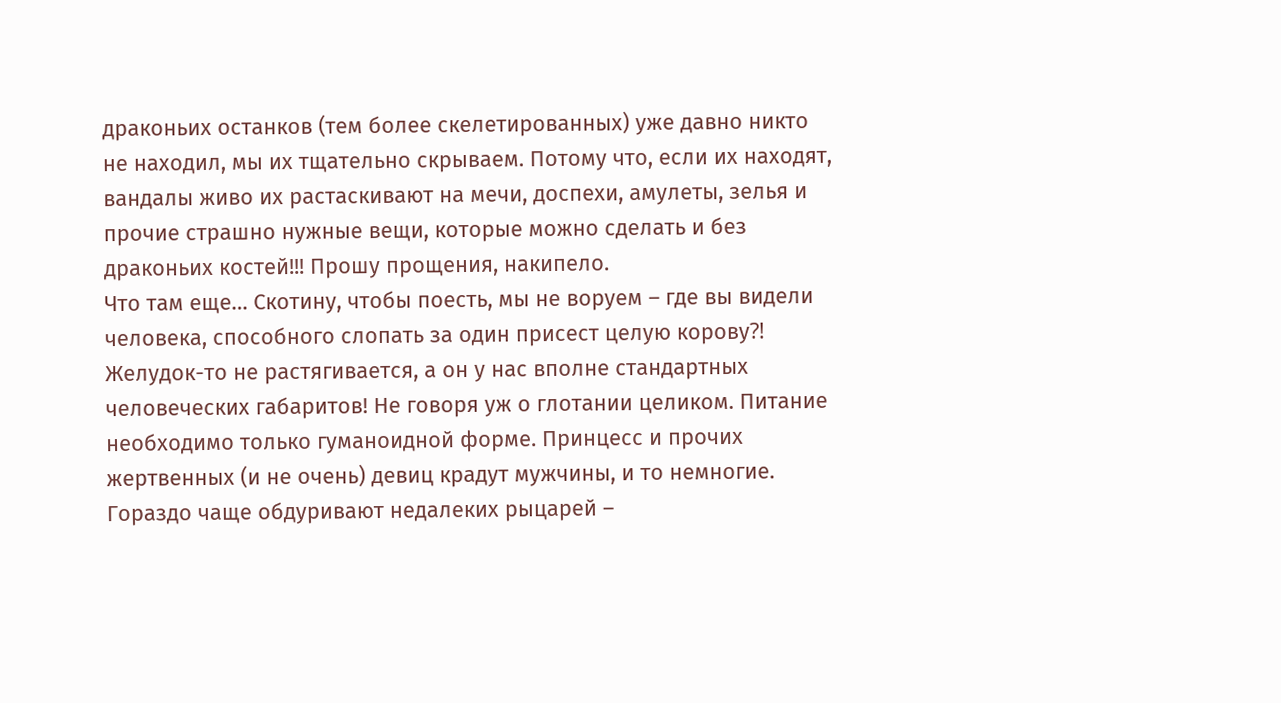драконьих останков (тем более скелетированных) уже давно никто не находил, мы их тщательно скрываем. Потому что, если их находят, вандалы живо их растаскивают на мечи, доспехи, амулеты, зелья и прочие страшно нужные вещи, которые можно сделать и без драконьих костей!!! Прошу прощения, накипело.
Что там еще… Скотину, чтобы поесть, мы не воруем – где вы видели человека, способного слопать за один присест целую корову⁈ Желудок-то не растягивается, а он у нас вполне стандартных человеческих габаритов! Не говоря уж о глотании целиком. Питание необходимо только гуманоидной форме. Принцесс и прочих жертвенных (и не очень) девиц крадут мужчины, и то немногие. Гораздо чаще обдуривают недалеких рыцарей –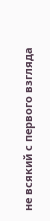не всякий с первого взгляда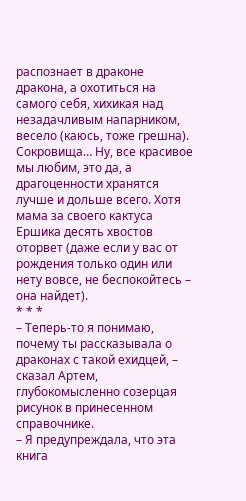распознает в драконе дракона, а охотиться на самого себя, хихикая над незадачливым напарником, весело (каюсь, тоже грешна). Сокровища… Ну, все красивое мы любим, это да, а драгоценности хранятся лучше и дольше всего. Хотя мама за своего кактуса Ершика десять хвостов оторвет (даже если у вас от рождения только один или нету вовсе, не беспокойтесь – она найдет).
* * *
– Теперь-то я понимаю, почему ты рассказывала о драконах с такой ехидцей, – сказал Артем, глубокомысленно созерцая рисунок в принесенном справочнике.
– Я предупреждала, что эта книга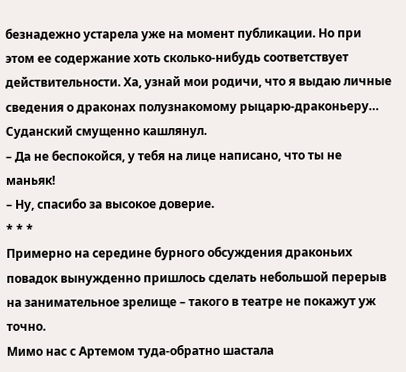безнадежно устарела уже на момент публикации. Но при этом ее содержание хоть сколько-нибудь соответствует действительности. Ха, узнай мои родичи, что я выдаю личные сведения о драконах полузнакомому рыцарю-драконьеру…
Суданский смущенно кашлянул.
– Да не беспокойся, у тебя на лице написано, что ты не маньяк!
– Ну, спасибо за высокое доверие.
* * *
Примерно на середине бурного обсуждения драконьих повадок вынужденно пришлось сделать небольшой перерыв на занимательное зрелище – такого в театре не покажут уж точно.
Мимо нас с Артемом туда-обратно шастала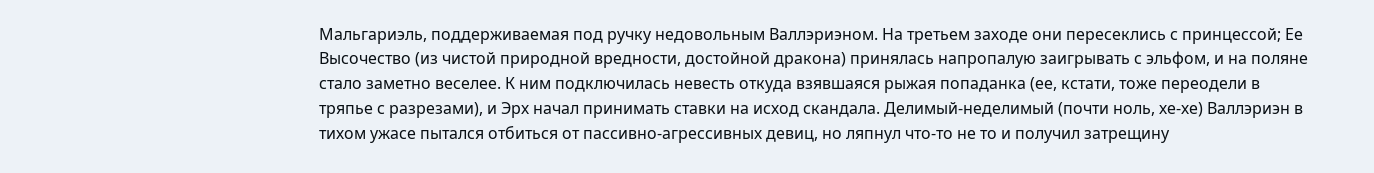Мальгариэль, поддерживаемая под ручку недовольным Валлэриэном. На третьем заходе они пересеклись с принцессой; Ее Высочество (из чистой природной вредности, достойной дракона) принялась напропалую заигрывать с эльфом, и на поляне стало заметно веселее. К ним подключилась невесть откуда взявшаяся рыжая попаданка (ее, кстати, тоже переодели в тряпье с разрезами), и Эрх начал принимать ставки на исход скандала. Делимый-неделимый (почти ноль, хе-хе) Валлэриэн в тихом ужасе пытался отбиться от пассивно-агрессивных девиц, но ляпнул что-то не то и получил затрещину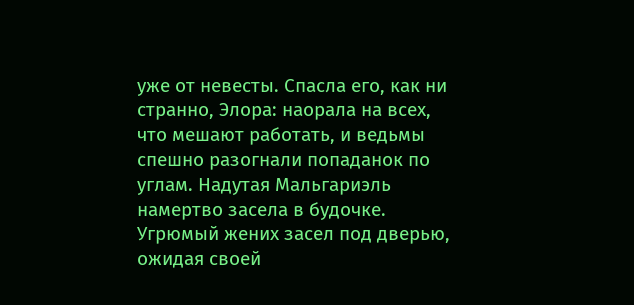уже от невесты. Спасла его, как ни странно, Элора: наорала на всех, что мешают работать, и ведьмы спешно разогнали попаданок по углам. Надутая Мальгариэль намертво засела в будочке. Угрюмый жених засел под дверью, ожидая своей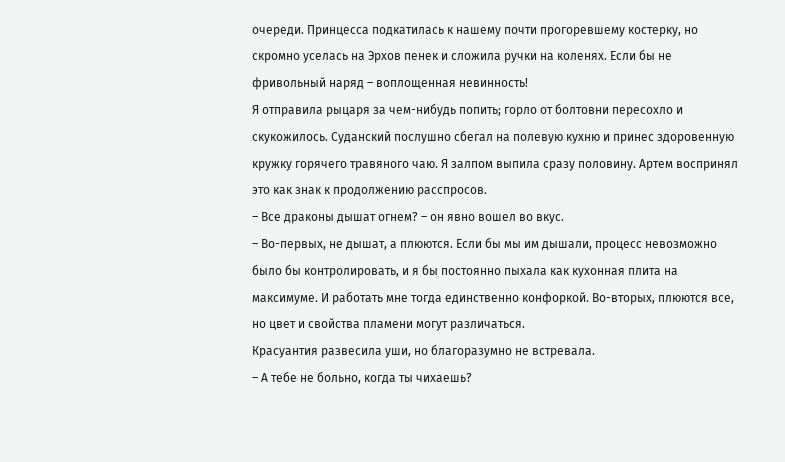очереди. Принцесса подкатилась к нашему почти прогоревшему костерку, но скромно уселась на Эрхов пенек и сложила ручки на коленях. Если бы не фривольный наряд – воплощенная невинность!
Я отправила рыцаря за чем-нибудь попить; горло от болтовни пересохло и скукожилось. Суданский послушно сбегал на полевую кухню и принес здоровенную кружку горячего травяного чаю. Я залпом выпила сразу половину. Артем воспринял это как знак к продолжению расспросов.
– Все драконы дышат огнем? – он явно вошел во вкус.
– Во-первых, не дышат, а плюются. Если бы мы им дышали, процесс невозможно было бы контролировать, и я бы постоянно пыхала как кухонная плита на максимуме. И работать мне тогда единственно конфоркой. Во-вторых, плюются все, но цвет и свойства пламени могут различаться.
Красуантия развесила уши, но благоразумно не встревала.
– А тебе не больно, когда ты чихаешь?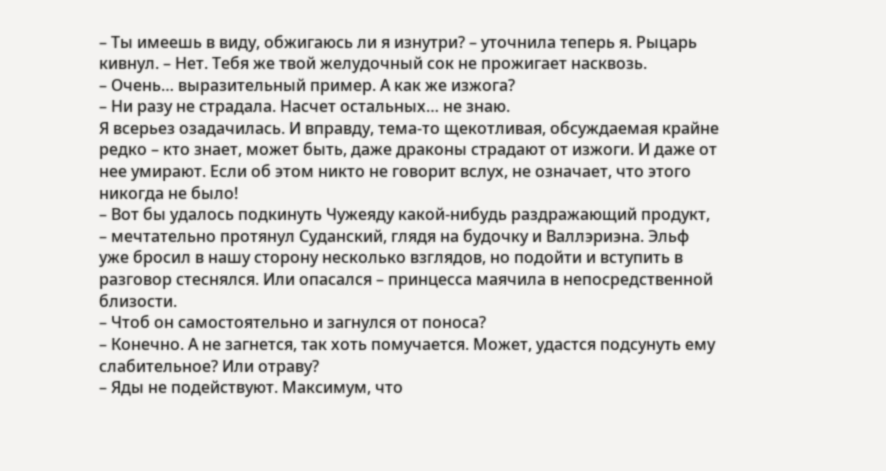– Ты имеешь в виду, обжигаюсь ли я изнутри? – уточнила теперь я. Рыцарь кивнул. – Нет. Тебя же твой желудочный сок не прожигает насквозь.
– Очень… выразительный пример. А как же изжога?
– Ни разу не страдала. Насчет остальных… не знаю.
Я всерьез озадачилась. И вправду, тема-то щекотливая, обсуждаемая крайне редко – кто знает, может быть, даже драконы страдают от изжоги. И даже от нее умирают. Если об этом никто не говорит вслух, не означает, что этого никогда не было!
– Вот бы удалось подкинуть Чужеяду какой-нибудь раздражающий продукт, – мечтательно протянул Суданский, глядя на будочку и Валлэриэна. Эльф уже бросил в нашу сторону несколько взглядов, но подойти и вступить в разговор стеснялся. Или опасался – принцесса маячила в непосредственной близости.
– Чтоб он самостоятельно и загнулся от поноса?
– Конечно. А не загнется, так хоть помучается. Может, удастся подсунуть ему слабительное? Или отраву?
– Яды не подействуют. Максимум, что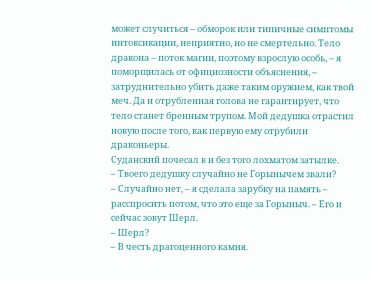может случиться – обморок или типичные симптомы интоксикации, неприятно, но не смертельно. Тело дракона – поток магии, поэтому взрослую особь, – я поморщилась от официозности объяснения, – затруднительно убить даже таким оружием, как твой меч. Да и отрубленная голова не гарантирует, что тело станет бренным трупом. Мой дедушка отрастил новую после того, как первую ему отрубили драконьеры.
Суданский почесал в и без того лохматом затылке.
– Твоего дедушку случайно не Горынычем звали?
– Случайно нет, – я сделала зарубку на память – расспросить потом, что это еще за Горыныч. – Его и сейчас зовут Шерл.
– Шерл?
– В честь драгоценного камня.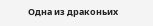Одна из драконьих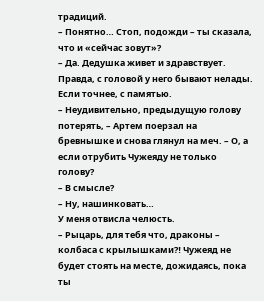традиций.
– Понятно… Стоп, подожди – ты сказала, что и «сейчас зовут»?
– Да. Дедушка живет и здравствует. Правда, с головой у него бывают нелады. Если точнее, с памятью.
– Неудивительно, предыдущую голову потерять, – Артем поерзал на бревнышке и снова глянул на меч. – О, а если отрубить Чужеяду не только голову?
– В смысле?
– Ну, нашинковать…
У меня отвисла челюсть.
– Рыцарь, для тебя что, драконы – колбаса с крылышками⁈ Чужеяд не будет стоять на месте, дожидаясь, пока ты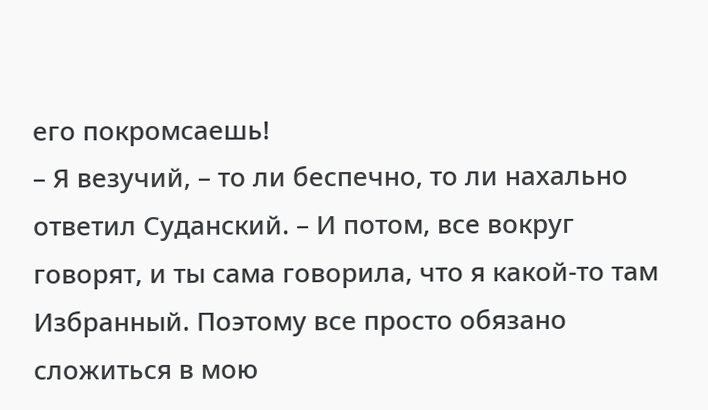его покромсаешь!
– Я везучий, – то ли беспечно, то ли нахально ответил Суданский. – И потом, все вокруг говорят, и ты сама говорила, что я какой-то там Избранный. Поэтому все просто обязано сложиться в мою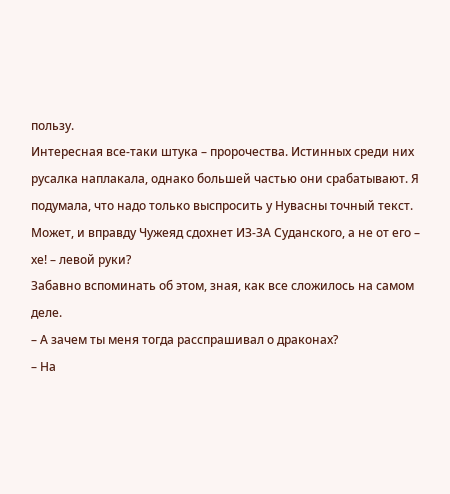пользу.
Интересная все-таки штука – пророчества. Истинных среди них русалка наплакала, однако большей частью они срабатывают. Я подумала, что надо только выспросить у Нувасны точный текст.
Может, и вправду Чужеяд сдохнет ИЗ-ЗА Суданского, а не от его – хе! – левой руки?
Забавно вспоминать об этом, зная, как все сложилось на самом деле.
– А зачем ты меня тогда расспрашивал о драконах?
– На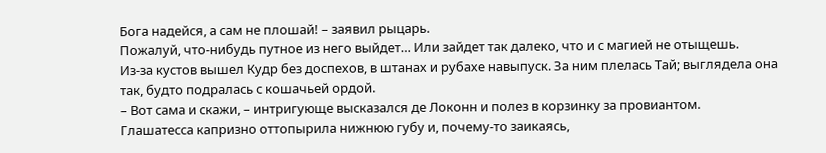Бога надейся, а сам не плошай! – заявил рыцарь.
Пожалуй, что-нибудь путное из него выйдет… Или зайдет так далеко, что и с магией не отыщешь.
Из-за кустов вышел Кудр без доспехов, в штанах и рубахе навыпуск. За ним плелась Тай; выглядела она так, будто подралась с кошачьей ордой.
– Вот сама и скажи, – интригующе высказался де Локонн и полез в корзинку за провиантом.
Глашатесса капризно оттопырила нижнюю губу и, почему-то заикаясь,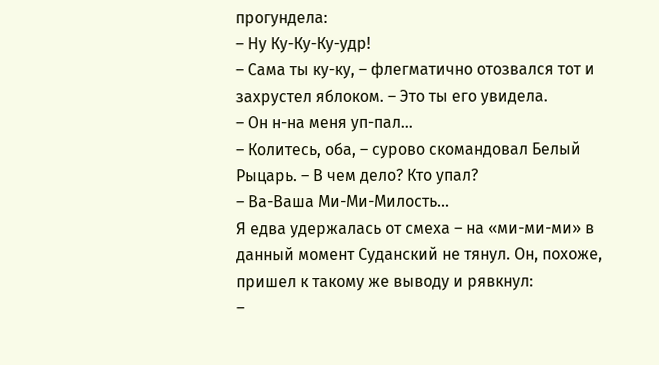прогундела:
– Ну Ку-Ку-Ку-удр!
– Сама ты ку-ку, – флегматично отозвался тот и захрустел яблоком. – Это ты его увидела.
– Он н-на меня уп-пал…
– Колитесь, оба, – сурово скомандовал Белый Рыцарь. – В чем дело? Кто упал?
– Ва-Ваша Ми-Ми-Милость…
Я едва удержалась от смеха – на «ми-ми-ми» в данный момент Суданский не тянул. Он, похоже, пришел к такому же выводу и рявкнул:
–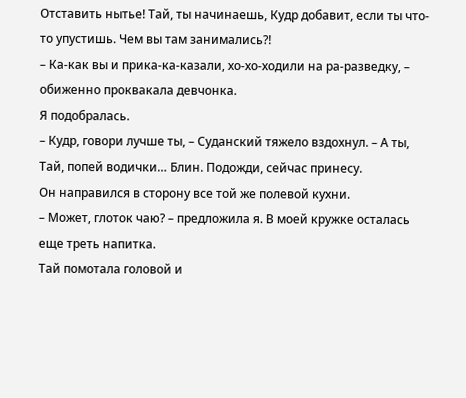Отставить нытье! Тай, ты начинаешь, Кудр добавит, если ты что-то упустишь. Чем вы там занимались⁈
– Ка-как вы и прика-ка-казали, хо-хо-ходили на ра-разведку, – обиженно проквакала девчонка.
Я подобралась.
– Кудр, говори лучше ты, – Суданский тяжело вздохнул. – А ты, Тай, попей водички… Блин. Подожди, сейчас принесу.
Он направился в сторону все той же полевой кухни.
– Может, глоток чаю? – предложила я. В моей кружке осталась еще треть напитка.
Тай помотала головой и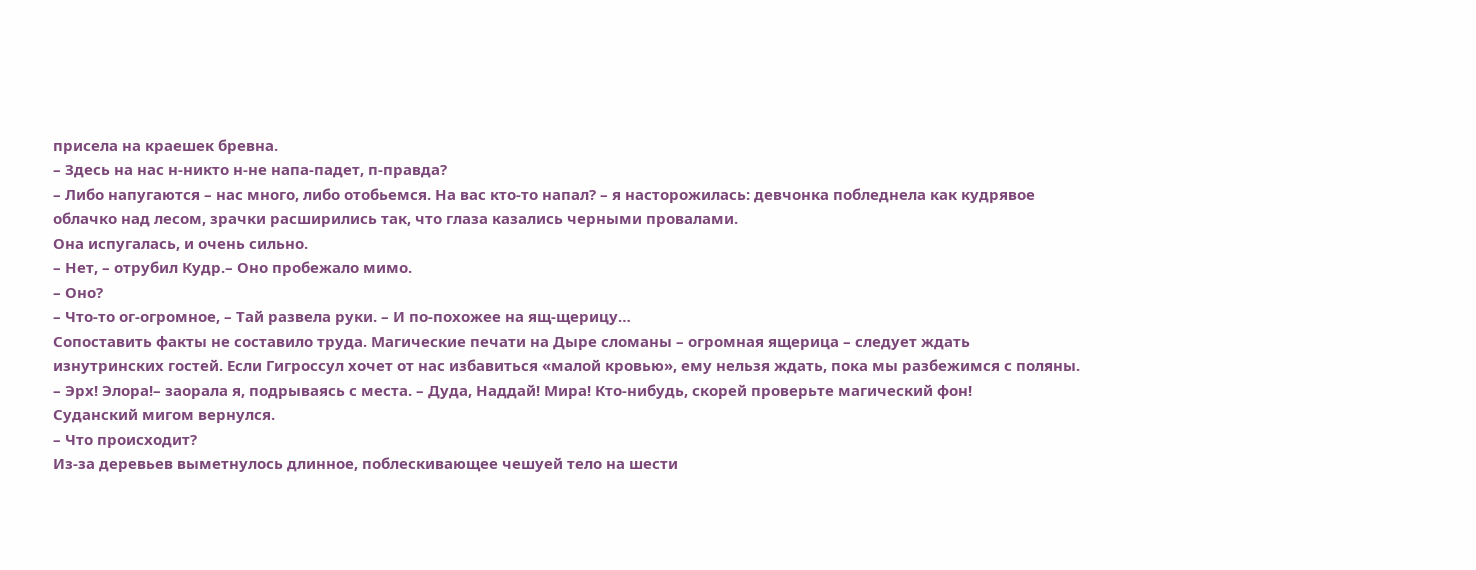присела на краешек бревна.
– Здесь на нас н-никто н-не напа-падет, п-правда?
– Либо напугаются – нас много, либо отобьемся. На вас кто-то напал? – я насторожилась: девчонка побледнела как кудрявое облачко над лесом, зрачки расширились так, что глаза казались черными провалами.
Она испугалась, и очень сильно.
– Нет, – отрубил Кудр.– Оно пробежало мимо.
– Оно?
– Что-то ог-огромное, – Тай развела руки. – И по-похожее на ящ-щерицу…
Сопоставить факты не составило труда. Магические печати на Дыре сломаны – огромная ящерица – следует ждать изнутринских гостей. Если Гигроссул хочет от нас избавиться «малой кровью», ему нельзя ждать, пока мы разбежимся с поляны.
– Эрх! Элора!– заорала я, подрываясь с места. – Дуда, Наддай! Мира! Кто-нибудь, скорей проверьте магический фон!
Суданский мигом вернулся.
– Что происходит?
Из-за деревьев выметнулось длинное, поблескивающее чешуей тело на шести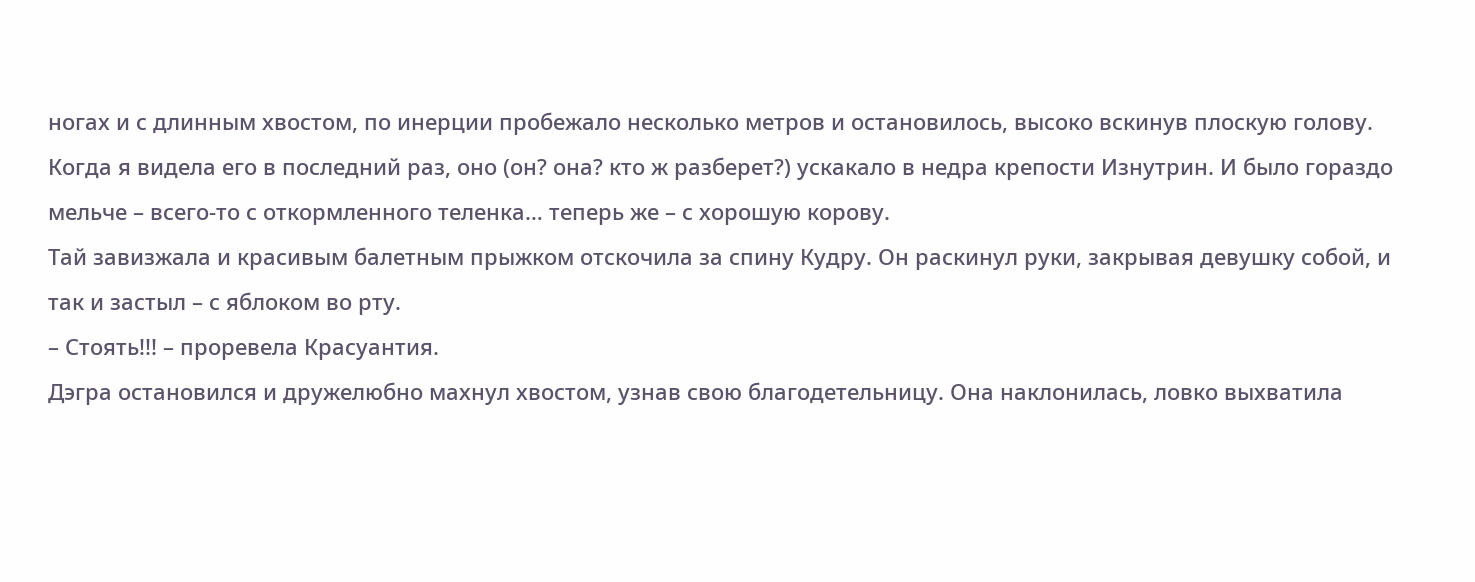ногах и с длинным хвостом, по инерции пробежало несколько метров и остановилось, высоко вскинув плоскую голову.
Когда я видела его в последний раз, оно (он? она? кто ж разберет?) ускакало в недра крепости Изнутрин. И было гораздо мельче – всего-то с откормленного теленка… теперь же – с хорошую корову.
Тай завизжала и красивым балетным прыжком отскочила за спину Кудру. Он раскинул руки, закрывая девушку собой, и так и застыл – с яблоком во рту.
– Стоять!!! – проревела Красуантия.
Дэгра остановился и дружелюбно махнул хвостом, узнав свою благодетельницу. Она наклонилась, ловко выхватила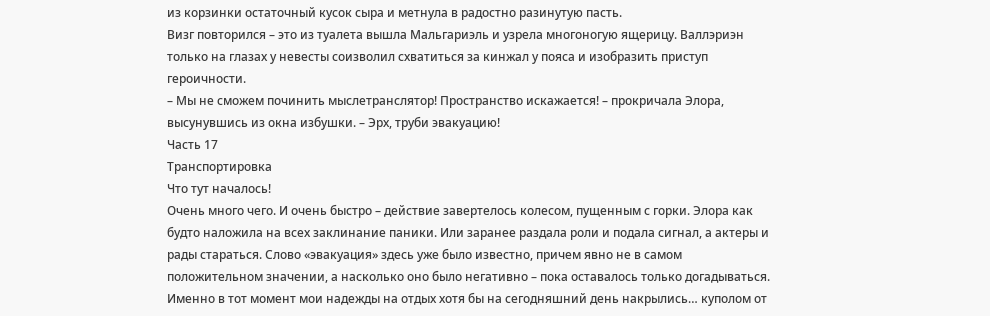из корзинки остаточный кусок сыра и метнула в радостно разинутую пасть.
Визг повторился – это из туалета вышла Мальгариэль и узрела многоногую ящерицу. Валлэриэн только на глазах у невесты соизволил схватиться за кинжал у пояса и изобразить приступ героичности.
– Мы не сможем починить мыслетранслятор! Пространство искажается! – прокричала Элора, высунувшись из окна избушки. – Эрх, труби эвакуацию!
Часть 17
Транспортировка
Что тут началось!
Очень много чего. И очень быстро – действие завертелось колесом, пущенным с горки. Элора как будто наложила на всех заклинание паники. Или заранее раздала роли и подала сигнал, а актеры и рады стараться. Слово «эвакуация» здесь уже было известно, причем явно не в самом положительном значении, а насколько оно было негативно – пока оставалось только догадываться.
Именно в тот момент мои надежды на отдых хотя бы на сегодняшний день накрылись… куполом от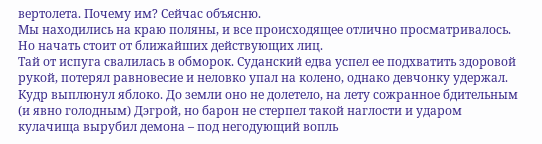вертолета. Почему им? Сейчас объясню.
Мы находились на краю поляны, и все происходящее отлично просматривалось. Но начать стоит от ближайших действующих лиц.
Тай от испуга свалилась в обморок. Суданский едва успел ее подхватить здоровой рукой, потерял равновесие и неловко упал на колено, однако девчонку удержал. Кудр выплюнул яблоко. До земли оно не долетело, на лету сожранное бдительным (и явно голодным) Дэгрой, но барон не стерпел такой наглости и ударом кулачища вырубил демона – под негодующий вопль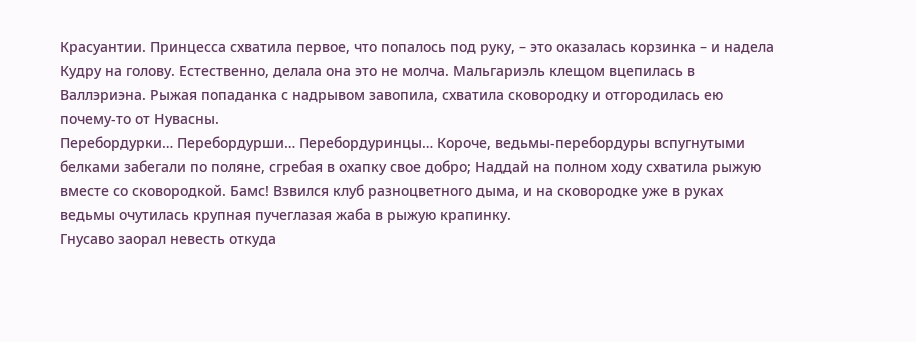Красуантии. Принцесса схватила первое, что попалось под руку, – это оказалась корзинка – и надела Кудру на голову. Естественно, делала она это не молча. Мальгариэль клещом вцепилась в Валлэриэна. Рыжая попаданка с надрывом завопила, схватила сковородку и отгородилась ею почему-то от Нувасны.
Перебордурки… Перебордурши… Перебордуринцы… Короче, ведьмы-перебордуры вспугнутыми белками забегали по поляне, сгребая в охапку свое добро; Наддай на полном ходу схватила рыжую вместе со сковородкой. Бамс! Взвился клуб разноцветного дыма, и на сковородке уже в руках ведьмы очутилась крупная пучеглазая жаба в рыжую крапинку.
Гнусаво заорал невесть откуда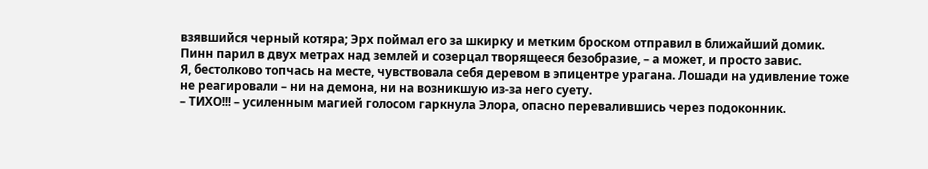взявшийся черный котяра; Эрх поймал его за шкирку и метким броском отправил в ближайший домик. Пинн парил в двух метрах над землей и созерцал творящееся безобразие, – а может, и просто завис.
Я, бестолково топчась на месте, чувствовала себя деревом в эпицентре урагана. Лошади на удивление тоже не реагировали – ни на демона, ни на возникшую из-за него суету.
– ТИХО!!! – усиленным магией голосом гаркнула Элора, опасно перевалившись через подоконник.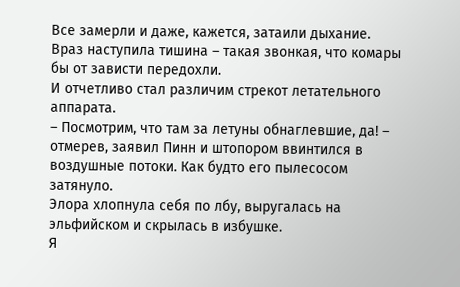Все замерли и даже, кажется, затаили дыхание. Враз наступила тишина – такая звонкая, что комары бы от зависти передохли.
И отчетливо стал различим стрекот летательного аппарата.
– Посмотрим, что там за летуны обнаглевшие, да! – отмерев, заявил Пинн и штопором ввинтился в воздушные потоки. Как будто его пылесосом затянуло.
Элора хлопнула себя по лбу, выругалась на эльфийском и скрылась в избушке.
Я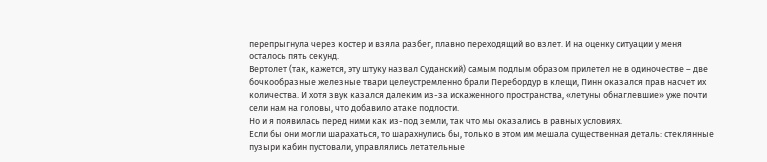перепрыгнула через костер и взяла разбег, плавно переходящий во взлет. И на оценку ситуации у меня осталось пять секунд.
Вертолет (так, кажется, эту штуку назвал Суданский) самым подлым образом прилетел не в одиночестве – две бочкообразные железные твари целеустремленно брали Перебордур в клещи, Пинн оказался прав насчет их количества. И хотя звук казался далеким из-за искаженного пространства, «летуны обнаглевшие» уже почти сели нам на головы, что добавило атаке подлости.
Но и я появилась перед ними как из-под земли, так что мы оказались в равных условиях.
Если бы они могли шарахаться, то шарахнулись бы, только в этом им мешала существенная деталь: стеклянные пузыри кабин пустовали, управлялись летательные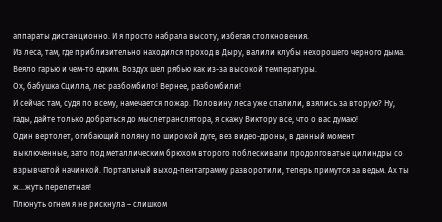аппараты дистанционно. И я просто набрала высоту, избегая столкновения.
Из леса, там, где приблизительно находился проход в Дыру, валили клубы нехорошего черного дыма. Веяло гарью и чем-то едким. Воздух шел рябью как из-за высокой температуры.
Ох, бабушка Сцилла, лес разбомбило! Вернее, разбомбили!
И сейчас там, судя по всему, намечается пожар. Половину леса уже спалили, взялись за вторую? Ну, гады, дайте только добраться до мыслетранслятора, я скажу Виктору все, что о вас думаю!
Один вертолет, огибающий поляну по широкой дуге, вез видео-дроны, в данный момент выключенные, зато под металлическим брюхом второго поблескивали продолговатые цилиндры со взрывчатой начинкой. Портальный выход-пентаграмму разворотили, теперь примутся за ведьм. Ах ты ж…жуть перелетная!
Плюнуть огнем я не рискнула – слишком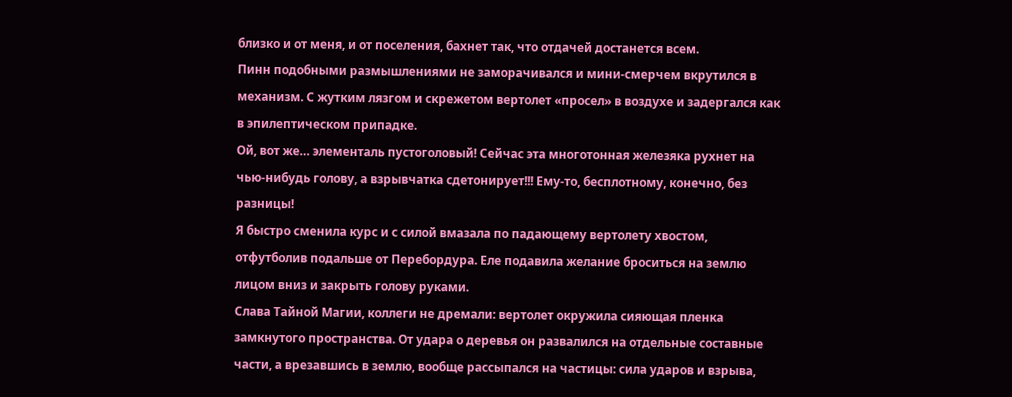близко и от меня, и от поселения, бахнет так, что отдачей достанется всем.
Пинн подобными размышлениями не заморачивался и мини-смерчем вкрутился в механизм. С жутким лязгом и скрежетом вертолет «просел» в воздухе и задергался как в эпилептическом припадке.
Ой, вот же… элементаль пустоголовый! Сейчас эта многотонная железяка рухнет на чью-нибудь голову, а взрывчатка сдетонирует!!! Ему-то, бесплотному, конечно, без разницы!
Я быстро сменила курс и с силой вмазала по падающему вертолету хвостом, отфутболив подальше от Перебордура. Еле подавила желание броситься на землю лицом вниз и закрыть голову руками.
Слава Тайной Магии, коллеги не дремали: вертолет окружила сияющая пленка замкнутого пространства. От удара о деревья он развалился на отдельные составные части, а врезавшись в землю, вообще рассыпался на частицы: сила ударов и взрыва,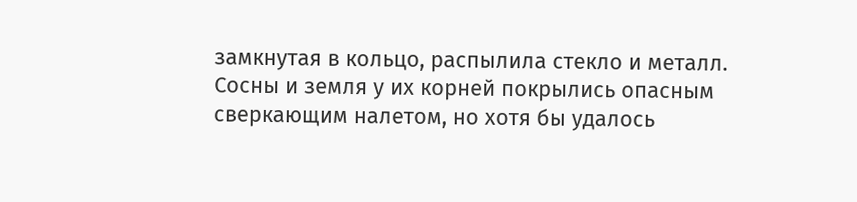замкнутая в кольцо, распылила стекло и металл. Сосны и земля у их корней покрылись опасным сверкающим налетом, но хотя бы удалось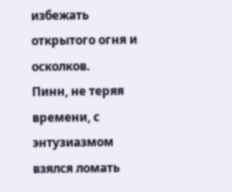избежать открытого огня и осколков.
Пинн, не теряя времени, с энтузиазмом взялся ломать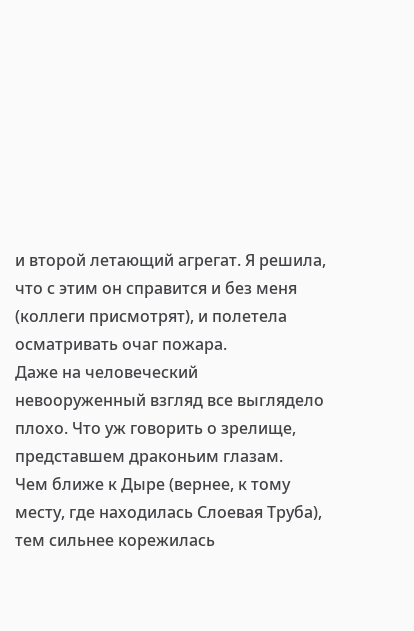и второй летающий агрегат. Я решила, что с этим он справится и без меня (коллеги присмотрят), и полетела осматривать очаг пожара.
Даже на человеческий невооруженный взгляд все выглядело плохо. Что уж говорить о зрелище, представшем драконьим глазам.
Чем ближе к Дыре (вернее, к тому месту, где находилась Слоевая Труба), тем сильнее корежилась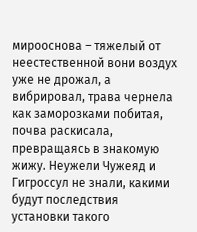мирооснова – тяжелый от неестественной вони воздух уже не дрожал, а вибрировал, трава чернела как заморозками побитая, почва раскисала, превращаясь в знакомую жижу. Неужели Чужеяд и Гигроссул не знали, какими будут последствия установки такого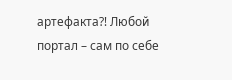артефакта⁈ Любой портал – сам по себе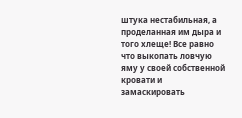штука нестабильная, а проделанная им дыра и того хлеще! Все равно что выкопать ловчую яму у своей собственной кровати и замаскировать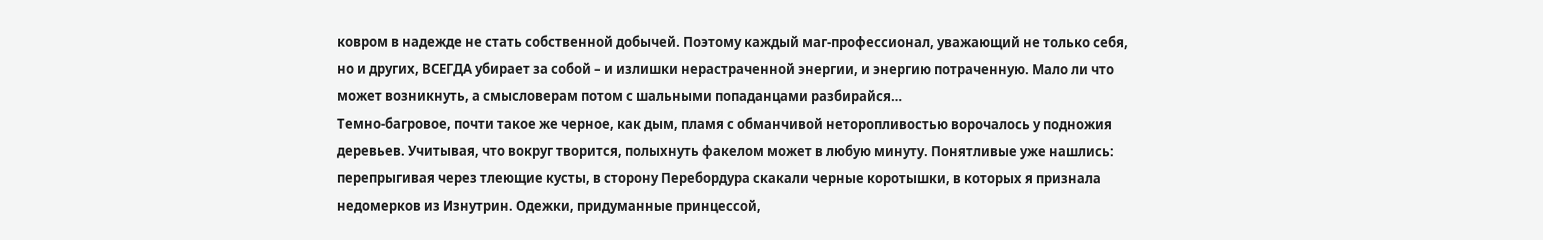ковром в надежде не стать собственной добычей. Поэтому каждый маг-профессионал, уважающий не только себя, но и других, ВСЕГДА убирает за собой – и излишки нерастраченной энергии, и энергию потраченную. Мало ли что может возникнуть, а смысловерам потом с шальными попаданцами разбирайся…
Темно-багровое, почти такое же черное, как дым, пламя с обманчивой неторопливостью ворочалось у подножия деревьев. Учитывая, что вокруг творится, полыхнуть факелом может в любую минуту. Понятливые уже нашлись: перепрыгивая через тлеющие кусты, в сторону Перебордура скакали черные коротышки, в которых я признала недомерков из Изнутрин. Одежки, придуманные принцессой,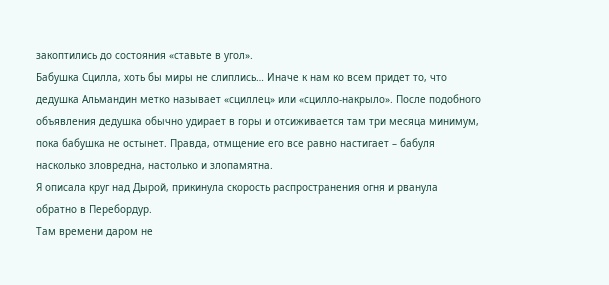закоптились до состояния «ставьте в угол».
Бабушка Сцилла, хоть бы миры не слиплись… Иначе к нам ко всем придет то, что дедушка Альмандин метко называет «сциллец» или «сцилло-накрыло». После подобного объявления дедушка обычно удирает в горы и отсиживается там три месяца минимум, пока бабушка не остынет. Правда, отмщение его все равно настигает – бабуля насколько зловредна, настолько и злопамятна.
Я описала круг над Дырой, прикинула скорость распространения огня и рванула обратно в Перебордур.
Там времени даром не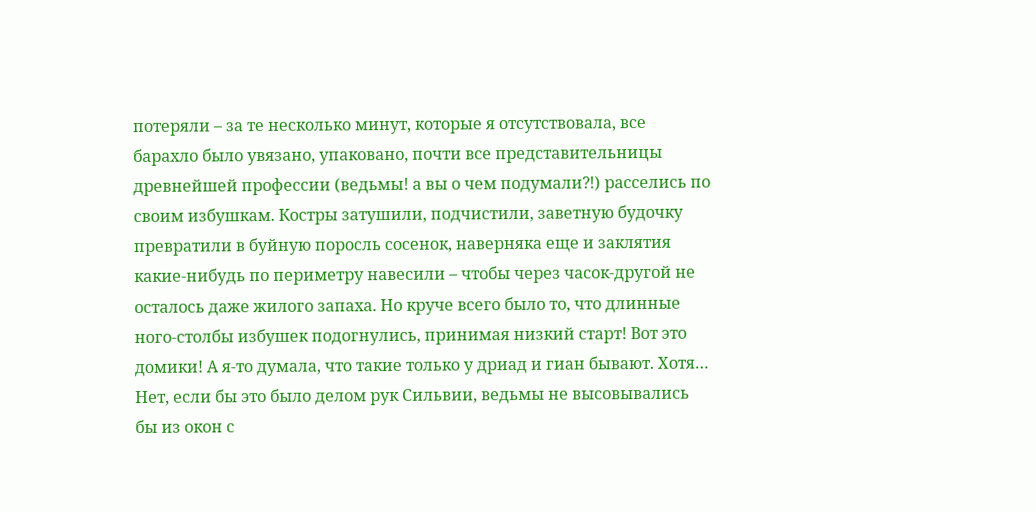потеряли – за те несколько минут, которые я отсутствовала, все барахло было увязано, упаковано, почти все представительницы древнейшей профессии (ведьмы! а вы о чем подумали⁈) расселись по своим избушкам. Костры затушили, подчистили, заветную будочку превратили в буйную поросль сосенок, наверняка еще и заклятия какие-нибудь по периметру навесили – чтобы через часок-другой не осталось даже жилого запаха. Но круче всего было то, что длинные ного-столбы избушек подогнулись, принимая низкий старт! Вот это домики! А я-то думала, что такие только у дриад и гиан бывают. Хотя… Нет, если бы это было делом рук Сильвии, ведьмы не высовывались бы из окон с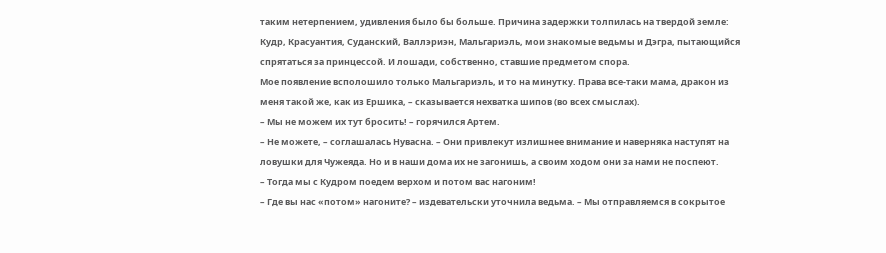таким нетерпением, удивления было бы больше. Причина задержки толпилась на твердой земле: Кудр, Красуантия, Суданский, Валлэриэн, Мальгариэль, мои знакомые ведьмы и Дэгра, пытающийся спрятаться за принцессой. И лошади, собственно, ставшие предметом спора.
Мое появление всполошило только Мальгариэль, и то на минутку. Права все-таки мама, дракон из меня такой же, как из Ершика, – сказывается нехватка шипов (во всех смыслах).
– Мы не можем их тут бросить! – горячился Артем.
– Не можете, – соглашалась Нувасна. – Они привлекут излишнее внимание и наверняка наступят на ловушки для Чужеяда. Но и в наши дома их не загонишь, а своим ходом они за нами не поспеют.
– Тогда мы с Кудром поедем верхом и потом вас нагоним!
– Где вы нас «потом» нагоните? – издевательски уточнила ведьма. – Мы отправляемся в сокрытое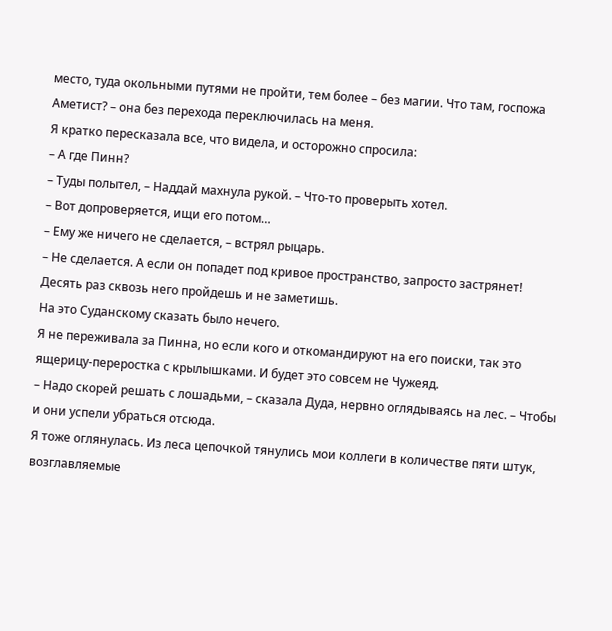место, туда окольными путями не пройти, тем более – без магии. Что там, госпожа Аметист? – она без перехода переключилась на меня.
Я кратко пересказала все, что видела, и осторожно спросила:
– А где Пинн?
– Туды полытел, – Наддай махнула рукой. – Что-то проверыть хотел.
– Вот допроверяется, ищи его потом…
– Ему же ничего не сделается, – встрял рыцарь.
– Не сделается. А если он попадет под кривое пространство, запросто застрянет! Десять раз сквозь него пройдешь и не заметишь.
На это Суданскому сказать было нечего.
Я не переживала за Пинна, но если кого и откомандируют на его поиски, так это ящерицу-переростка с крылышками. И будет это совсем не Чужеяд.
– Надо скорей решать с лошадьми, – сказала Дуда, нервно оглядываясь на лес. – Чтобы и они успели убраться отсюда.
Я тоже оглянулась. Из леса цепочкой тянулись мои коллеги в количестве пяти штук, возглавляемые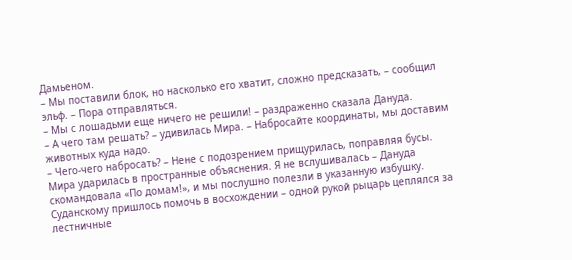Дамьеном.
– Мы поставили блок, но насколько его хватит, сложно предсказать, – сообщил эльф. – Пора отправляться.
– Мы с лошадьми еще ничего не решили! – раздраженно сказала Дануда.
– А чего там решать? – удивилась Мира. – Набросайте координаты, мы доставим животных куда надо.
– Чего-чего набросать? – Нене с подозрением прищурилась, поправляя бусы.
Мира ударилась в пространные объяснения. Я не вслушивалась – Дануда скомандовала «По домам!», и мы послушно полезли в указанную избушку. Суданскому пришлось помочь в восхождении – одной рукой рыцарь цеплялся за лестничные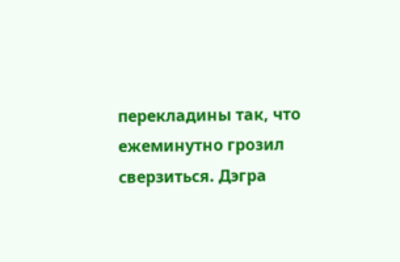перекладины так, что ежеминутно грозил сверзиться. Дэгра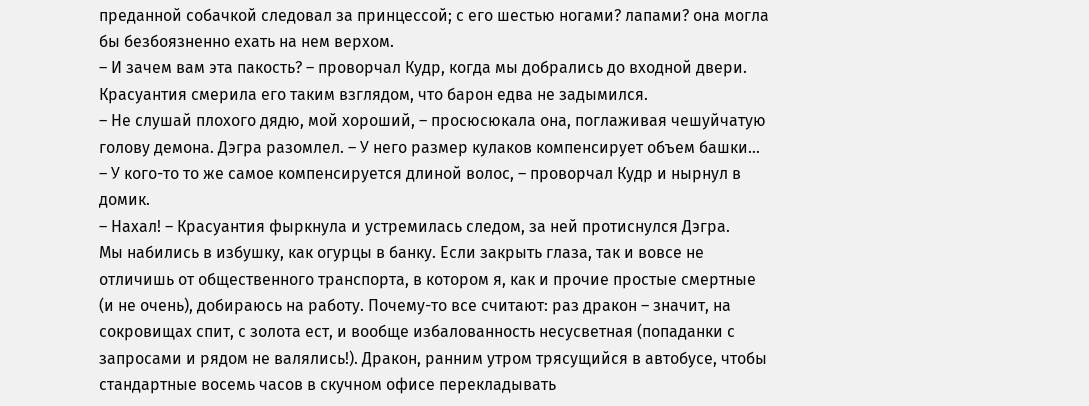преданной собачкой следовал за принцессой; с его шестью ногами? лапами? она могла бы безбоязненно ехать на нем верхом.
– И зачем вам эта пакость? – проворчал Кудр, когда мы добрались до входной двери.
Красуантия смерила его таким взглядом, что барон едва не задымился.
– Не слушай плохого дядю, мой хороший, – просюсюкала она, поглаживая чешуйчатую голову демона. Дэгра разомлел. – У него размер кулаков компенсирует объем башки…
– У кого-то то же самое компенсируется длиной волос, – проворчал Кудр и нырнул в домик.
– Нахал! – Красуантия фыркнула и устремилась следом, за ней протиснулся Дэгра.
Мы набились в избушку, как огурцы в банку. Если закрыть глаза, так и вовсе не отличишь от общественного транспорта, в котором я, как и прочие простые смертные (и не очень), добираюсь на работу. Почему-то все считают: раз дракон – значит, на сокровищах спит, с золота ест, и вообще избалованность несусветная (попаданки с запросами и рядом не валялись!). Дракон, ранним утром трясущийся в автобусе, чтобы стандартные восемь часов в скучном офисе перекладывать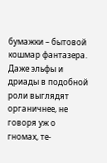бумажки – бытовой кошмар фантазера. Даже эльфы и дриады в подобной роли выглядят органичнее, не говоря уж о гномах, те-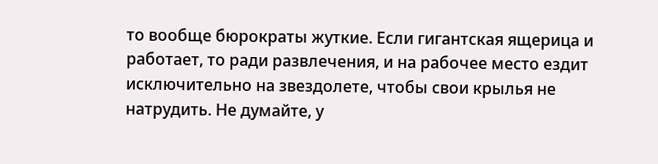то вообще бюрократы жуткие. Если гигантская ящерица и работает, то ради развлечения, и на рабочее место ездит исключительно на звездолете, чтобы свои крылья не натрудить. Не думайте, у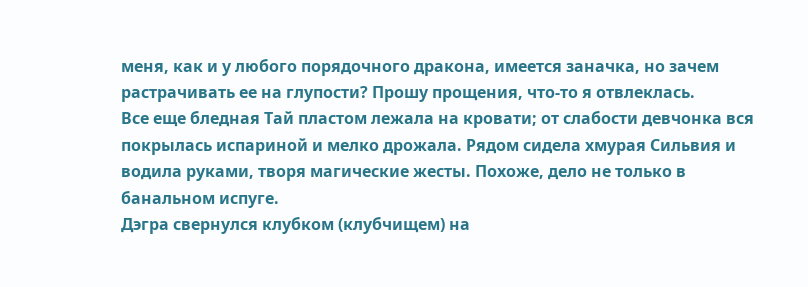меня, как и у любого порядочного дракона, имеется заначка, но зачем растрачивать ее на глупости? Прошу прощения, что-то я отвлеклась.
Все еще бледная Тай пластом лежала на кровати; от слабости девчонка вся покрылась испариной и мелко дрожала. Рядом сидела хмурая Сильвия и водила руками, творя магические жесты. Похоже, дело не только в банальном испуге.
Дэгра свернулся клубком (клубчищем) на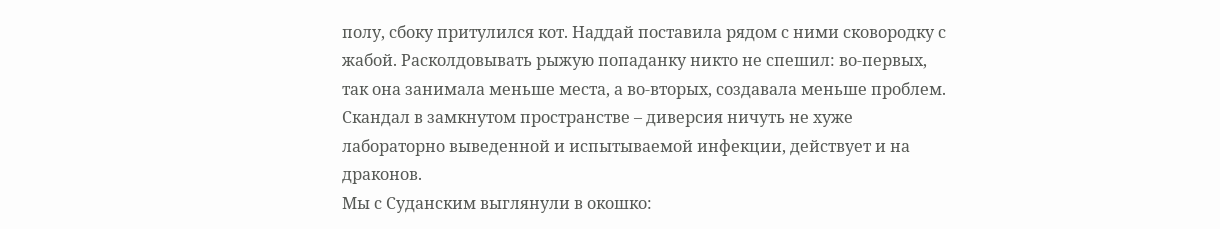полу, сбоку притулился кот. Наддай поставила рядом с ними сковородку с жабой. Расколдовывать рыжую попаданку никто не спешил: во-первых, так она занимала меньше места, а во-вторых, создавала меньше проблем. Скандал в замкнутом пространстве – диверсия ничуть не хуже лабораторно выведенной и испытываемой инфекции, действует и на драконов.
Мы с Суданским выглянули в окошко: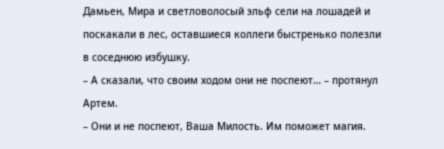Дамьен, Мира и светловолосый эльф сели на лошадей и поскакали в лес, оставшиеся коллеги быстренько полезли в соседнюю избушку.
– А сказали, что своим ходом они не поспеют… – протянул Артем.
– Они и не поспеют, Ваша Милость. Им поможет магия.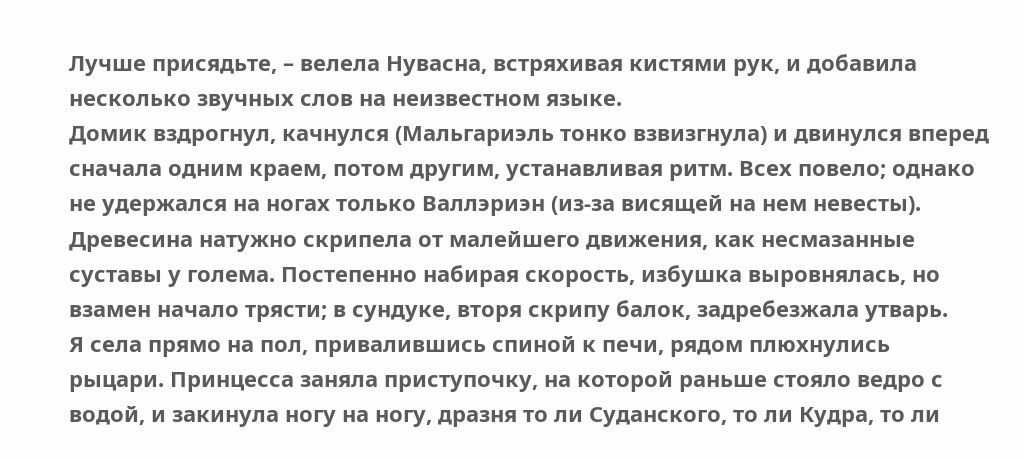Лучше присядьте, – велела Нувасна, встряхивая кистями рук, и добавила несколько звучных слов на неизвестном языке.
Домик вздрогнул, качнулся (Мальгариэль тонко взвизгнула) и двинулся вперед сначала одним краем, потом другим, устанавливая ритм. Всех повело; однако не удержался на ногах только Валлэриэн (из-за висящей на нем невесты). Древесина натужно скрипела от малейшего движения, как несмазанные суставы у голема. Постепенно набирая скорость, избушка выровнялась, но взамен начало трясти; в сундуке, вторя скрипу балок, задребезжала утварь.
Я села прямо на пол, привалившись спиной к печи, рядом плюхнулись рыцари. Принцесса заняла приступочку, на которой раньше стояло ведро с водой, и закинула ногу на ногу, дразня то ли Суданского, то ли Кудра, то ли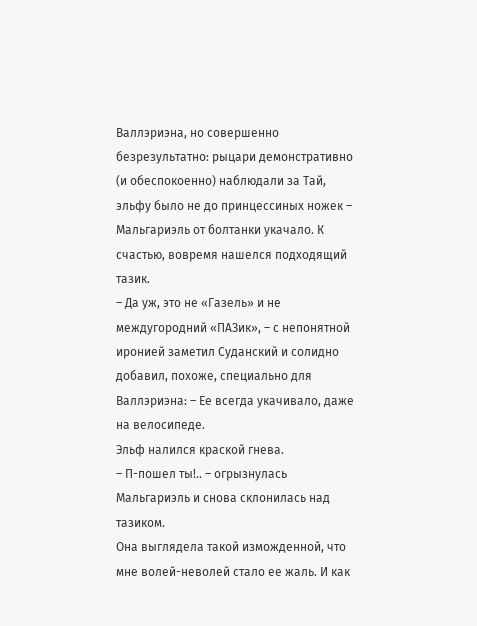Валлэриэна, но совершенно безрезультатно: рыцари демонстративно (и обеспокоенно) наблюдали за Тай, эльфу было не до принцессиных ножек – Мальгариэль от болтанки укачало. К счастью, вовремя нашелся подходящий тазик.
– Да уж, это не «Газель» и не междугородний «ПАЗик», – с непонятной иронией заметил Суданский и солидно добавил, похоже, специально для Валлэриэна: – Ее всегда укачивало, даже на велосипеде.
Эльф налился краской гнева.
– П-пошел ты!.. – огрызнулась Мальгариэль и снова склонилась над тазиком.
Она выглядела такой изможденной, что мне волей-неволей стало ее жаль. И как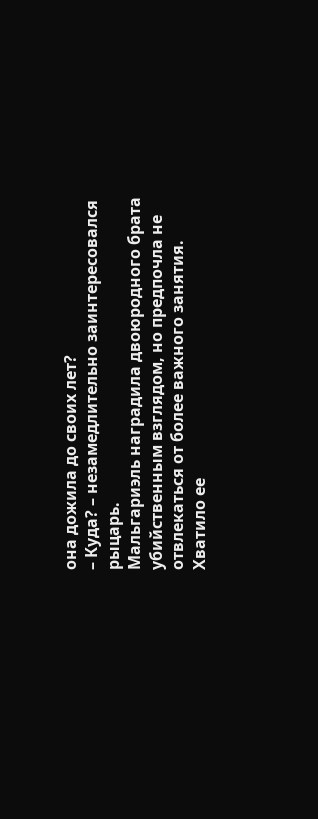она дожила до своих лет?
– Куда? – незамедлительно заинтересовался рыцарь.
Мальгариэль наградила двоюродного брата убийственным взглядом, но предпочла не отвлекаться от более важного занятия.
Хватило ее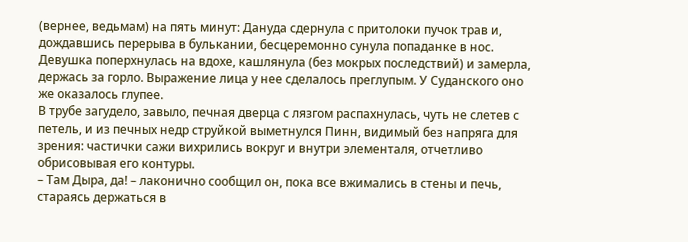(вернее, ведьмам) на пять минут: Дануда сдернула с притолоки пучок трав и, дождавшись перерыва в булькании, бесцеремонно сунула попаданке в нос. Девушка поперхнулась на вдохе, кашлянула (без мокрых последствий) и замерла, держась за горло. Выражение лица у нее сделалось преглупым. У Суданского оно же оказалось глупее.
В трубе загудело, завыло, печная дверца с лязгом распахнулась, чуть не слетев с петель, и из печных недр струйкой выметнулся Пинн, видимый без напряга для зрения: частички сажи вихрились вокруг и внутри элементаля, отчетливо обрисовывая его контуры.
– Там Дыра, да! – лаконично сообщил он, пока все вжимались в стены и печь, стараясь держаться в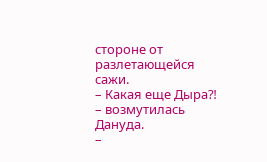стороне от разлетающейся сажи.
– Какая еще Дыра⁈ – возмутилась Дануда.
–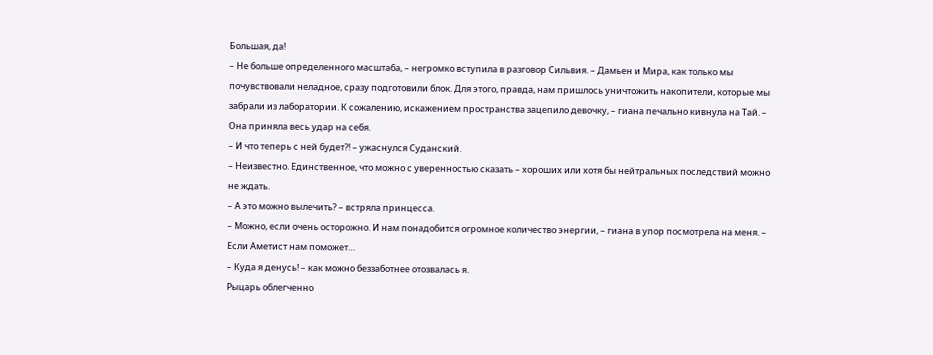Большая, да!
– Не больше определенного масштаба, – негромко вступила в разговор Сильвия. – Дамьен и Мира, как только мы почувствовали неладное, сразу подготовили блок. Для этого, правда, нам пришлось уничтожить накопители, которые мы забрали из лаборатории. К сожалению, искажением пространства зацепило девочку, – гиана печально кивнула на Тай. – Она приняла весь удар на себя.
– И что теперь с ней будет⁈ – ужаснулся Суданский.
– Неизвестно. Единственное, что можно с уверенностью сказать – хороших или хотя бы нейтральных последствий можно не ждать.
– А это можно вылечить? – встряла принцесса.
– Можно, если очень осторожно. И нам понадобится огромное количество энергии, – гиана в упор посмотрела на меня. – Если Аметист нам поможет…
– Куда я денусь! – как можно беззаботнее отозвалась я.
Рыцарь облегченно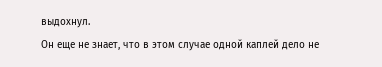выдохнул.
Он еще не знает, что в этом случае одной каплей дело не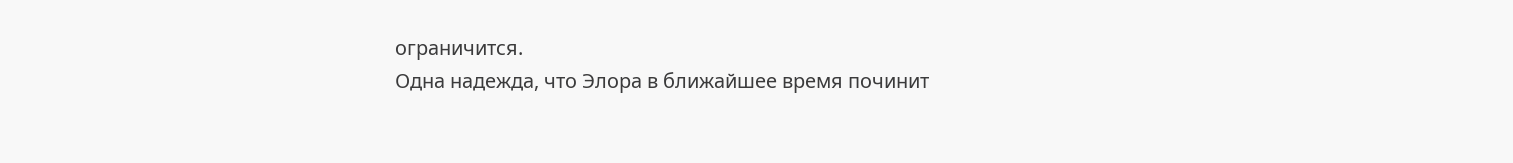ограничится.
Одна надежда, что Элора в ближайшее время починит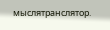мыслятранслятор.